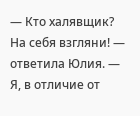— Кто халявщик? На себя взгляни! — ответила Юлия. — Я, в отличие от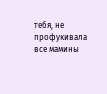тебя, не профукивала все мамины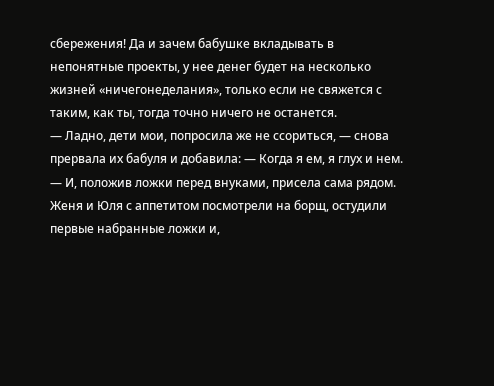сбережения! Да и зачем бабушке вкладывать в непонятные проекты, у нее денег будет на несколько жизней «ничегонеделания», только если не свяжется с таким, как ты, тогда точно ничего не останется.
— Ладно, дети мои, попросила же не ссориться, — снова прервала их бабуля и добавила: — Когда я ем, я глух и нем. — И, положив ложки перед внуками, присела сама рядом.
Женя и Юля с аппетитом посмотрели на борщ, остудили первые набранные ложки и,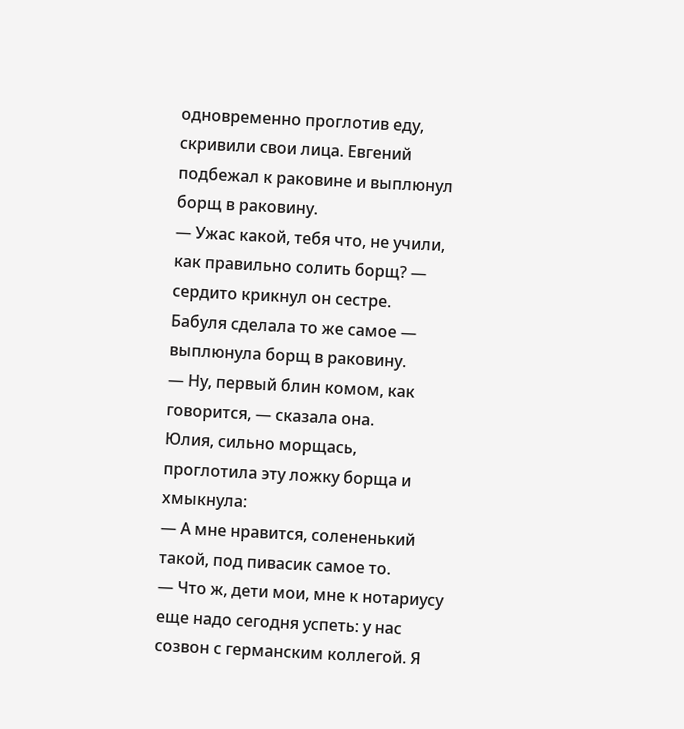одновременно проглотив еду, скривили свои лица. Евгений подбежал к раковине и выплюнул борщ в раковину.
— Ужас какой, тебя что, не учили, как правильно солить борщ? — сердито крикнул он сестре.
Бабуля сделала то же самое — выплюнула борщ в раковину.
— Ну, первый блин комом, как говорится, — сказала она.
Юлия, сильно морщась, проглотила эту ложку борща и хмыкнула:
— А мне нравится, солененький такой, под пивасик самое то.
— Что ж, дети мои, мне к нотариусу еще надо сегодня успеть: у нас созвон с германским коллегой. Я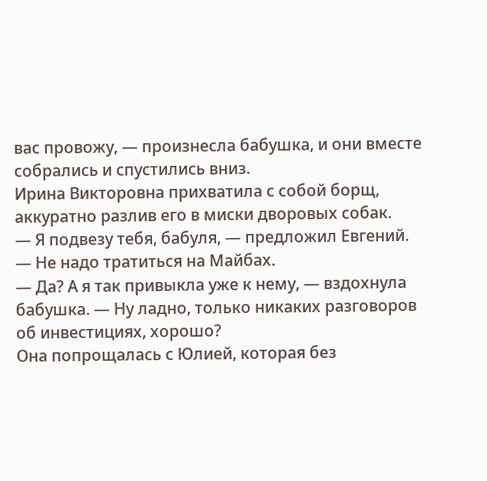вас провожу, — произнесла бабушка, и они вместе собрались и спустились вниз.
Ирина Викторовна прихватила с собой борщ, аккуратно разлив его в миски дворовых собак.
— Я подвезу тебя, бабуля, — предложил Евгений. — Не надо тратиться на Майбах.
— Да? А я так привыкла уже к нему, — вздохнула бабушка. — Ну ладно, только никаких разговоров об инвестициях, хорошо?
Она попрощалась с Юлией, которая без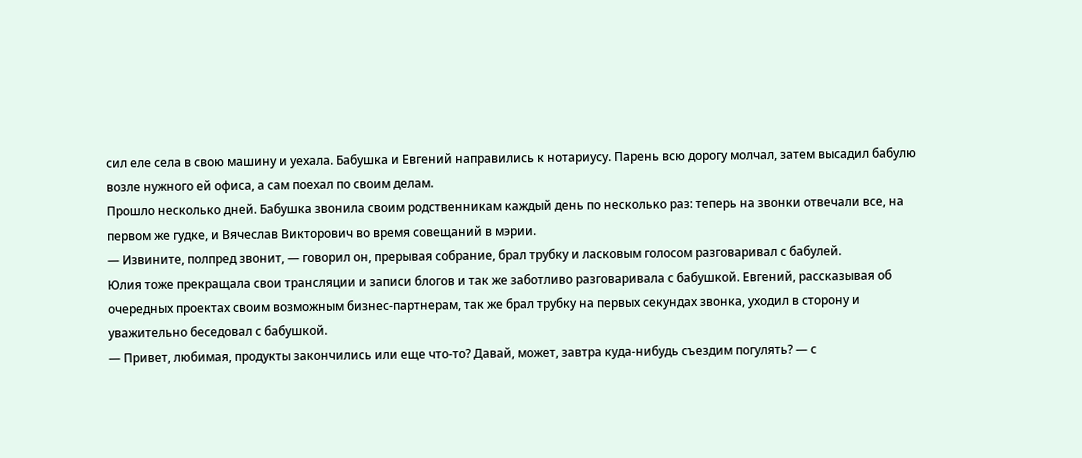сил еле села в свою машину и уехала. Бабушка и Евгений направились к нотариусу. Парень всю дорогу молчал, затем высадил бабулю возле нужного ей офиса, а сам поехал по своим делам.
Прошло несколько дней. Бабушка звонила своим родственникам каждый день по несколько раз: теперь на звонки отвечали все, на первом же гудке, и Вячеслав Викторович во время совещаний в мэрии.
— Извините, полпред звонит, — говорил он, прерывая собрание, брал трубку и ласковым голосом разговаривал с бабулей.
Юлия тоже прекращала свои трансляции и записи блогов и так же заботливо разговаривала с бабушкой. Евгений, рассказывая об очередных проектах своим возможным бизнес-партнерам, так же брал трубку на первых секундах звонка, уходил в сторону и уважительно беседовал с бабушкой.
— Привет, любимая, продукты закончились или еще что-то? Давай, может, завтра куда-нибудь съездим погулять? — с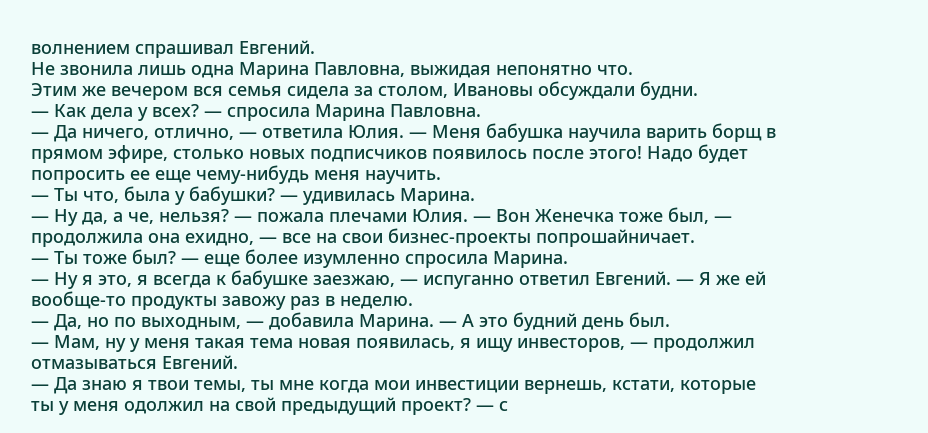волнением спрашивал Евгений.
Не звонила лишь одна Марина Павловна, выжидая непонятно что.
Этим же вечером вся семья сидела за столом, Ивановы обсуждали будни.
— Как дела у всех? — спросила Марина Павловна.
— Да ничего, отлично, — ответила Юлия. — Меня бабушка научила варить борщ в прямом эфире, столько новых подписчиков появилось после этого! Надо будет попросить ее еще чему-нибудь меня научить.
— Ты что, была у бабушки? — удивилась Марина.
— Ну да, а че, нельзя? — пожала плечами Юлия. — Вон Женечка тоже был, — продолжила она ехидно, — все на свои бизнес-проекты попрошайничает.
— Ты тоже был? — еще более изумленно спросила Марина.
— Ну я это, я всегда к бабушке заезжаю, — испуганно ответил Евгений. — Я же ей вообще-то продукты завожу раз в неделю.
— Да, но по выходным, — добавила Марина. — А это будний день был.
— Мам, ну у меня такая тема новая появилась, я ищу инвесторов, — продолжил отмазываться Евгений.
— Да знаю я твои темы, ты мне когда мои инвестиции вернешь, кстати, которые ты у меня одолжил на свой предыдущий проект? — с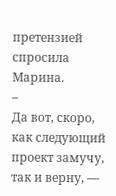претензией спросила Марина.
–
Да вот, скоро, как следующий проект замучу, так и верну, —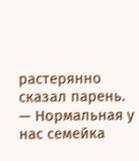растерянно сказал парень.
— Нормальная у нас семейка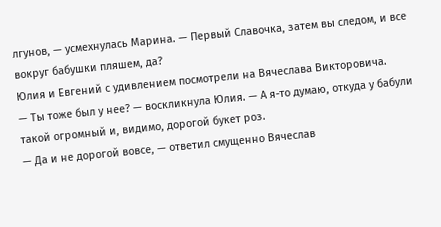лгунов, — усмехнулась Марина. — Первый Славочка, затем вы следом, и все вокруг бабушки пляшем, да?
Юлия и Евгений с удивлением посмотрели на Вячеслава Викторовича.
— Ты тоже был у нее? — воскликнула Юлия. — А я-то думаю, откуда у бабули такой огромный и, видимо, дорогой букет роз.
— Да и не дорогой вовсе, — ответил смущенно Вячеслав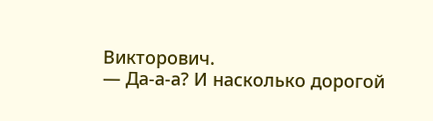Викторович.
— Да-а-а? И насколько дорогой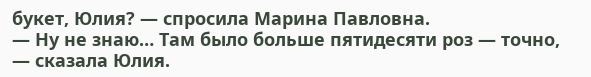букет, Юлия? — спросила Марина Павловна.
— Ну не знаю… Там было больше пятидесяти роз — точно, — сказала Юлия.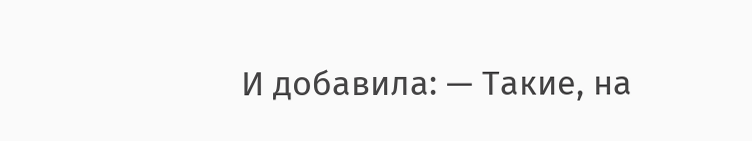И добавила: — Такие, на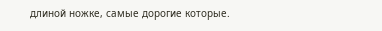длиной ножке, самые дорогие которые.